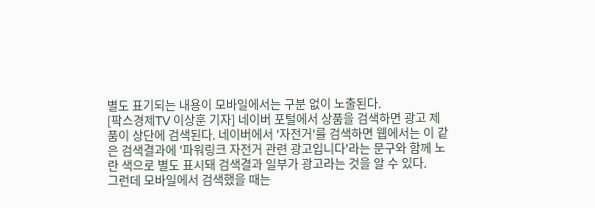별도 표기되는 내용이 모바일에서는 구분 없이 노출된다.
[팍스경제TV 이상훈 기자] 네이버 포털에서 상품을 검색하면 광고 제품이 상단에 검색된다. 네이버에서 '자전거'를 검색하면 웹에서는 이 같은 검색결과에 '파워링크 자전거 관련 광고입니다'라는 문구와 함께 노란 색으로 별도 표시돼 검색결과 일부가 광고라는 것을 알 수 있다.
그런데 모바일에서 검색했을 때는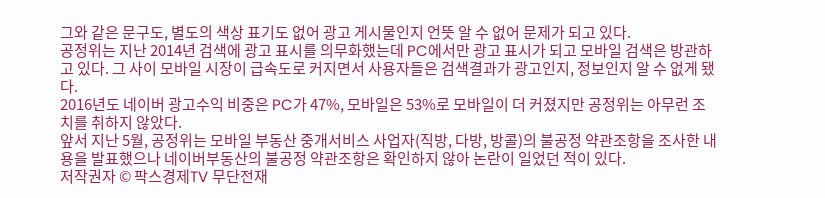그와 같은 문구도, 별도의 색상 표기도 없어 광고 게시물인지 언뜻 알 수 없어 문제가 되고 있다.
공정위는 지난 2014년 검색에 광고 표시를 의무화했는데 PC에서만 광고 표시가 되고 모바일 검색은 방관하고 있다. 그 사이 모바일 시장이 급속도로 커지면서 사용자들은 검색결과가 광고인지, 정보인지 알 수 없게 됐다.
2016년도 네이버 광고수익 비중은 PC가 47%, 모바일은 53%로 모바일이 더 커졌지만 공정위는 아무런 조치를 취하지 않았다.
앞서 지난 5월, 공정위는 모바일 부동산 중개서비스 사업자(직방, 다방, 방콜)의 불공정 약관조항을 조사한 내용을 발표했으나 네이버부동산의 불공정 약관조항은 확인하지 않아 논란이 일었던 적이 있다.
저작권자 © 팍스경제TV 무단전재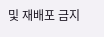및 재배포 금지